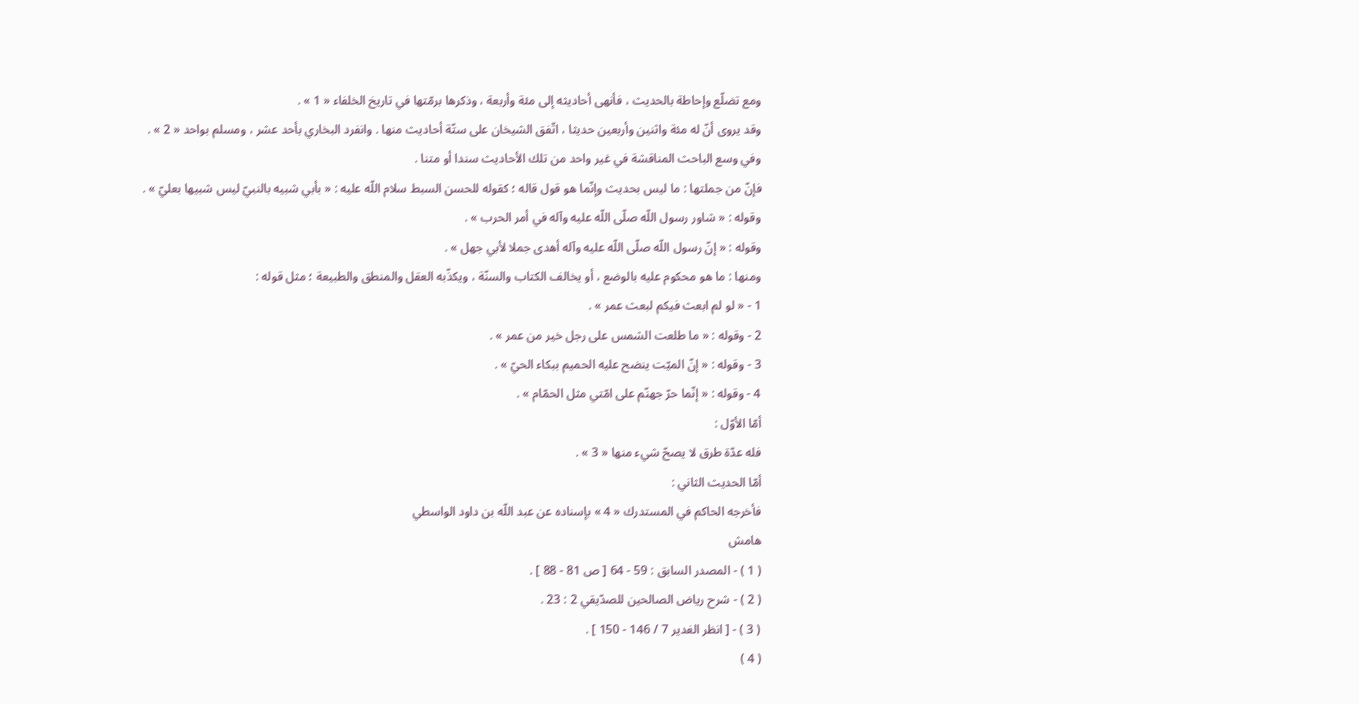ومع تضلّع وإحاطة بالحديث ، فأنهى أحاديثه إلى مئة وأربعة ، وذكرها برمّتها في تاريخ الخلفاء « 1 » .
وقد يروى أنّ له مئة واثنين وأربعين حديثا ، اتّفق الشيخان على ستّة أحاديث منها . وانفرد البخاري بأحد عشر ، ومسلم بواحد « 2 » .
وفي وسع الباحث المناقشة في غير واحد من تلك الأحاديث سندا أو متنا .
فإنّ من جملتها : ما ليس بحديث وإنّما هو قول قاله ؛ كقوله للحسن السبط سلام اللّه عليه : « بأبي شبيه بالنبيّ ليس شبيها بعليّ » .
وقوله : « شاور رسول اللّه صلّى اللّه عليه وآله في أمر الحرب » .
وقوله : « إنّ رسول اللّه صلّى اللّه عليه وآله أهدى جملا لأبي جهل » .
ومنها : ما هو محكوم عليه بالوضع ، أو يخالف الكتاب والسنّة ، ويكذّبه العقل والمنطق والطبيعة ؛ مثل قوله :
1 - « لو لم ابعث فيكم لبعث عمر » .
2 - وقوله : « ما طلعت الشمس على رجل خير من عمر » .
3 - وقوله : « إنّ الميّت ينضح عليه الحميم ببكاء الحيّ » .
4 - وقوله : « إنّما حرّ جهنّم على امّتي مثل الحمّام » .
أمّا الأوّل :
فله عدّة طرق لا يصحّ شيء منها « 3 » .
أمّا الحديث الثاني :
فأخرجه الحاكم في المستدرك « 4 » بإسناده عن عبد اللّه بن داود الواسطي
هامش
( 1 ) - المصدر السابق : 59 - 64 [ ص 81 - 88 ] .
( 2 ) - شرح رياض الصالحين للصدّيقي 2 : 23 .
( 3 ) - [ انظر الغدير 7 / 146 - 150 ] .
( 4 )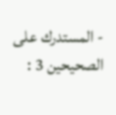- المستدرك على الصحيحين 3 :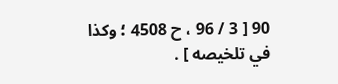90 [ 3 / 96 ، ح 4508 ؛ وكذا في تلخيصه ] .